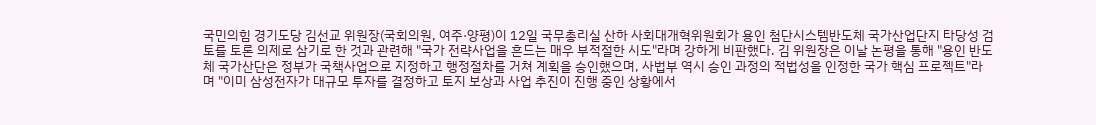국민의힘 경기도당 김선교 위원장(국회의원, 여주·양평)이 12일 국무총리실 산하 사회대개혁위원회가 용인 첨단시스템반도체 국가산업단지 타당성 검토를 토론 의제로 삼기로 한 것과 관련해 "국가 전략사업을 흔드는 매우 부적절한 시도"라며 강하게 비판했다. 김 위원장은 이날 논평을 통해 "용인 반도체 국가산단은 정부가 국책사업으로 지정하고 행정절차를 거쳐 계획을 승인했으며, 사법부 역시 승인 과정의 적법성을 인정한 국가 핵심 프로젝트"라며 "이미 삼성전자가 대규모 투자를 결정하고 토지 보상과 사업 추진이 진행 중인 상황에서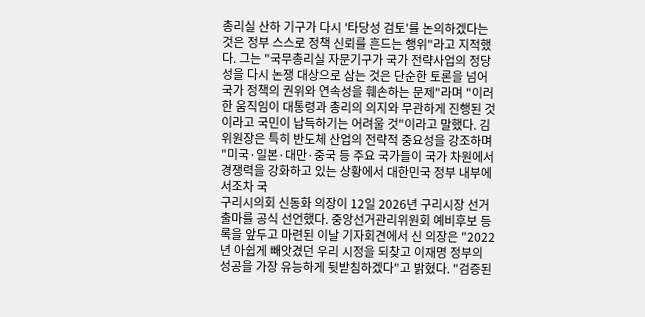총리실 산하 기구가 다시 '타당성 검토'를 논의하겠다는 것은 정부 스스로 정책 신뢰를 흔드는 행위"라고 지적했다. 그는 "국무총리실 자문기구가 국가 전략사업의 정당성을 다시 논쟁 대상으로 삼는 것은 단순한 토론을 넘어 국가 정책의 권위와 연속성을 훼손하는 문제"라며 "이러한 움직임이 대통령과 총리의 의지와 무관하게 진행된 것이라고 국민이 납득하기는 어려울 것"이라고 말했다. 김 위원장은 특히 반도체 산업의 전략적 중요성을 강조하며 "미국·일본·대만·중국 등 주요 국가들이 국가 차원에서 경쟁력을 강화하고 있는 상황에서 대한민국 정부 내부에서조차 국
구리시의회 신동화 의장이 12일 2026년 구리시장 선거 출마를 공식 선언했다. 중앙선거관리위원회 예비후보 등록을 앞두고 마련된 이날 기자회견에서 신 의장은 "2022년 아쉽게 빼앗겼던 우리 시정을 되찾고 이재명 정부의 성공을 가장 유능하게 뒷받침하겠다"고 밝혔다. "검증된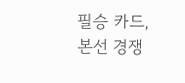필승 카드, 본선 경쟁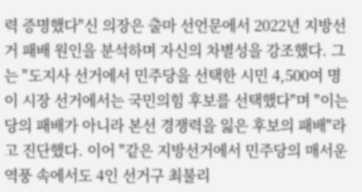력 증명했다"신 의장은 출마 선언문에서 2022년 지방선거 패배 원인을 분석하며 자신의 차별성을 강조했다. 그는 "도지사 선거에서 민주당을 선택한 시민 4,500여 명이 시장 선거에서는 국민의힘 후보를 선택했다"며 "이는 당의 패배가 아니라 본선 경쟁력을 잃은 후보의 패배"라고 진단했다. 이어 "같은 지방선거에서 민주당의 매서운 역풍 속에서도 4인 선거구 최불리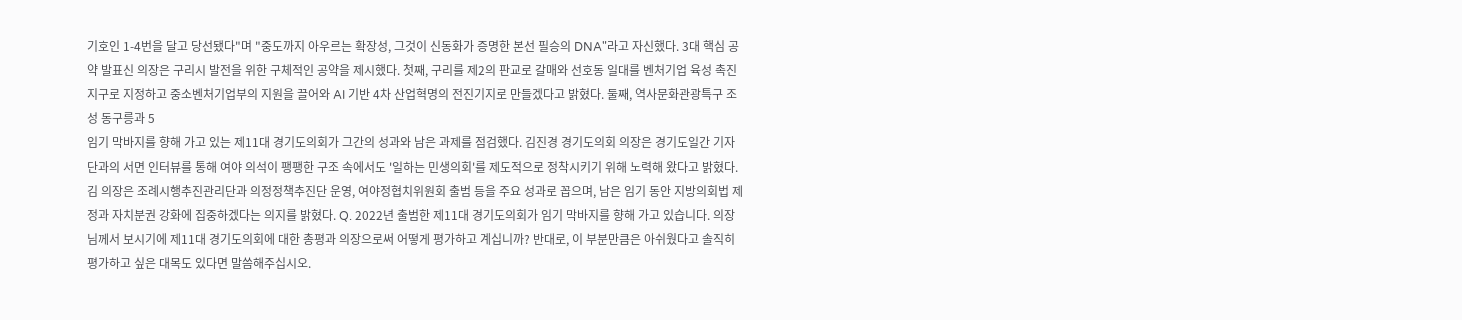기호인 1-4번을 달고 당선됐다"며 "중도까지 아우르는 확장성, 그것이 신동화가 증명한 본선 필승의 DNA"라고 자신했다. 3대 핵심 공약 발표신 의장은 구리시 발전을 위한 구체적인 공약을 제시했다. 첫째, 구리를 제2의 판교로 갈매와 선호동 일대를 벤처기업 육성 촉진지구로 지정하고 중소벤처기업부의 지원을 끌어와 AI 기반 4차 산업혁명의 전진기지로 만들겠다고 밝혔다. 둘째, 역사문화관광특구 조성 동구릉과 5
임기 막바지를 향해 가고 있는 제11대 경기도의회가 그간의 성과와 남은 과제를 점검했다. 김진경 경기도의회 의장은 경기도일간 기자단과의 서면 인터뷰를 통해 여야 의석이 팽팽한 구조 속에서도 '일하는 민생의회'를 제도적으로 정착시키기 위해 노력해 왔다고 밝혔다. 김 의장은 조례시행추진관리단과 의정정책추진단 운영, 여야정협치위원회 출범 등을 주요 성과로 꼽으며, 남은 임기 동안 지방의회법 제정과 자치분권 강화에 집중하겠다는 의지를 밝혔다. Q. 2022년 출범한 제11대 경기도의회가 임기 막바지를 향해 가고 있습니다. 의장님께서 보시기에 제11대 경기도의회에 대한 총평과 의장으로써 어떻게 평가하고 계십니까? 반대로, 이 부분만큼은 아쉬웠다고 솔직히 평가하고 싶은 대목도 있다면 말씀해주십시오.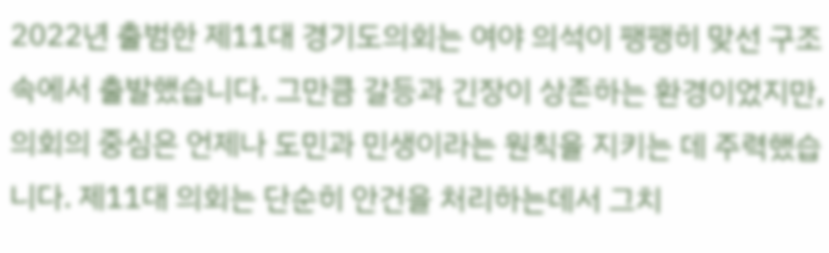2022년 출범한 제11대 경기도의회는 여야 의석이 팽팽히 맞선 구조 속에서 출발했습니다. 그만큼 갈등과 긴장이 상존하는 환경이었지만, 의회의 중심은 언제나 도민과 민생이라는 원칙을 지키는 데 주력했습니다. 제11대 의회는 단순히 안건을 처리하는데서 그치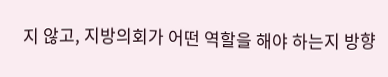지 않고, 지방의회가 어떤 역할을 해야 하는지 방향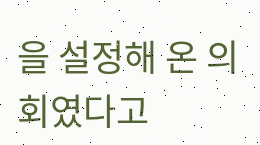을 설정해 온 의회였다고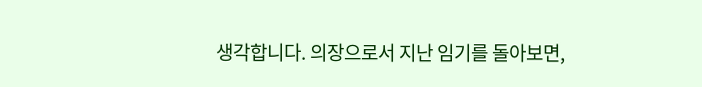생각합니다. 의장으로서 지난 임기를 돌아보면,